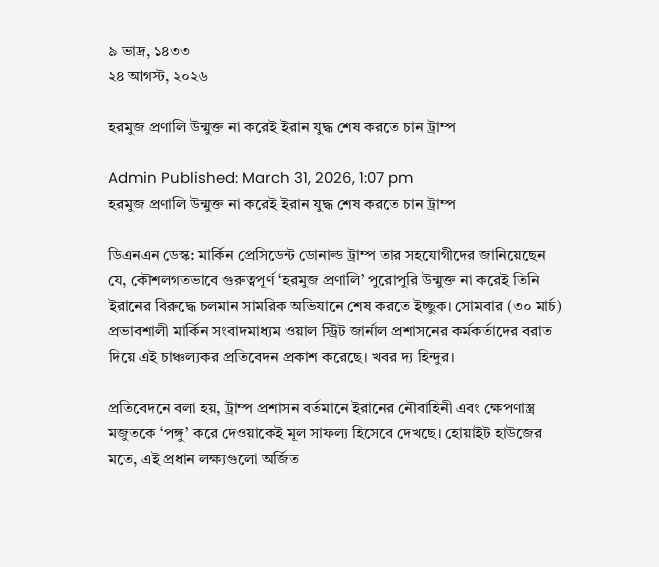৯ ভাদ্র, ১৪৩৩
২৪ আগস্ট, ২০২৬

হরমুজ প্রণালি উন্মুক্ত না করেই ইরান যুদ্ধ শেষ করতে চান ট্রাম্প

Admin Published: March 31, 2026, 1:07 pm
হরমুজ প্রণালি উন্মুক্ত না করেই ইরান যুদ্ধ শেষ করতে চান ট্রাম্প

ডিএনএন ডেস্ক: মার্কিন প্রেসিডেন্ট ডোনাল্ড ট্রাম্প তার সহযোগীদের জানিয়েছেন যে, কৌশলগতভাবে গুরুত্বপূর্ণ ‘হরমুজ প্রণালি’ পুরোপুরি উন্মুক্ত না করেই তিনি ইরানের বিরুদ্ধে চলমান সামরিক অভিযানে শেষ করতে ইচ্ছুক। সোমবার (৩০ মার্চ) প্রভাবশালী মার্কিন সংবাদমাধ্যম ওয়াল স্ট্রিট জার্নাল প্রশাসনের কর্মকর্তাদের বরাত দিয়ে এই চাঞ্চল্যকর প্রতিবেদন প্রকাশ করেছে। খবর দ্য হিন্দুর।

প্রতিবেদনে বলা হয়, ট্রাম্প প্রশাসন বর্তমানে ইরানের নৌবাহিনী এবং ক্ষেপণাস্ত্র মজুতকে ‘পঙ্গু’ করে দেওয়াকেই মূল সাফল্য হিসেবে দেখছে। হোয়াইট হাউজের মতে, এই প্রধান লক্ষ্যগুলো অর্জিত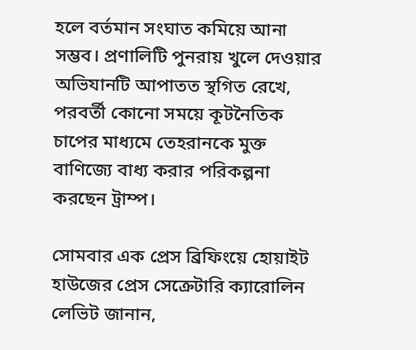হলে বর্তমান সংঘাত কমিয়ে আনা সম্ভব। প্রণালিটি পুনরায় খুলে দেওয়ার অভিযানটি আপাতত স্থগিত রেখে, পরবর্তী কোনো সময়ে কূটনৈতিক চাপের মাধ্যমে তেহরানকে মুক্ত বাণিজ্যে বাধ্য করার পরিকল্পনা করছেন ট্রাম্প।

সোমবার এক প্রেস ব্রিফিংয়ে হোয়াইট হাউজের প্রেস সেক্রেটারি ক্যারোলিন লেভিট জানান,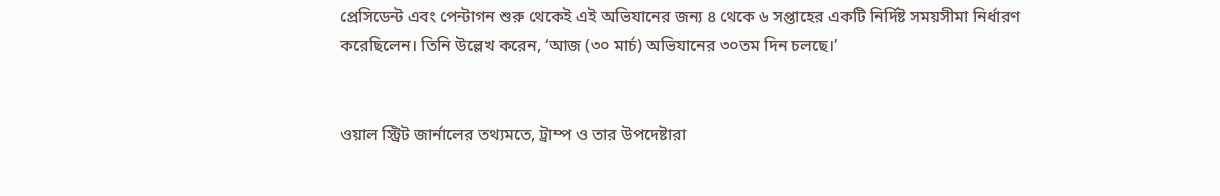প্রেসিডেন্ট এবং পেন্টাগন শুরু থেকেই এই অভিযানের জন্য ৪ থেকে ৬ সপ্তাহের একটি নির্দিষ্ট সময়সীমা নির্ধারণ করেছিলেন। তিনি উল্লেখ করেন, ‘আজ (৩০ মার্চ) অভিযানের ৩০তম দিন চলছে।’


ওয়াল স্ট্রিট জার্নালের তথ্যমতে, ট্রাম্প ও তার উপদেষ্টারা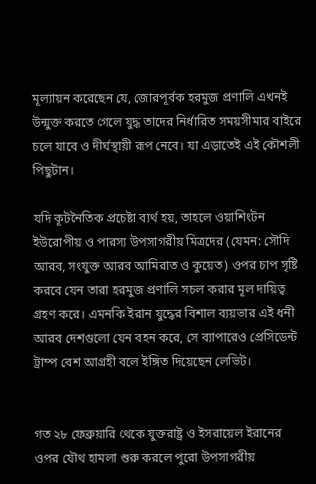মূল্যায়ন করেছেন যে, জোরপূর্বক হরমুজ প্রণালি এখনই উন্মুক্ত করতে গেলে যুদ্ধ তাদের নির্ধারিত সময়সীমার বাইরে চলে যাবে ও দীর্ঘস্থায়ী রূপ নেবে। যা এড়াতেই এই কৌশলী পিছুটান।

যদি কূটনৈতিক প্রচেষ্টা ব্যর্থ হয়, তাহলে ওয়াশিংটন ইউরোপীয় ও পারস্য উপসাগরীয় মিত্রদের (যেমন: সৌদি আরব, সংযুক্ত আরব আমিরাত ও কুয়েত) ওপর চাপ সৃষ্টি করবে যেন তারা হরমুজ প্রণালি সচল করার মূল দায়িত্ব গ্রহণ করে। এমনকি ইরান যুদ্ধের বিশাল ব্যয়ভার এই ধনী আরব দেশগুলো যেন বহন করে, সে ব্যাপারেও প্রেসিডেন্ট ট্রাম্প বেশ আগ্রহী বলে ইঙ্গিত দিয়েছেন লেভিট।


গত ২৮ ফেব্রুয়ারি থেকে যুক্তরাষ্ট্র ও ইসরায়েল ইরানের ওপর যৌথ হামলা শুরু করলে পুরো উপসাগরীয়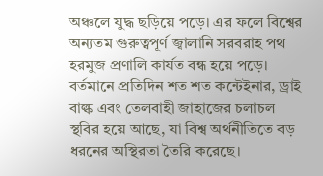অঞ্চলে যুদ্ধ ছড়িয়ে পড়ে। এর ফলে বিশ্বের অন্যতম গুরুত্বপূর্ণ জ্বালানি সরবরাহ পথ হরমুজ প্রণালি কার্যত বন্ধ হয়ে পড়ে। বর্তমানে প্রতিদিন শত শত কন্টেইনার, ড্রাই বাল্ক এবং তেলবাহী জাহাজের চলাচল স্থবির হয়ে আছে, যা বিশ্ব অর্থনীতিতে বড় ধরনের অস্থিরতা তৈরি করেছে।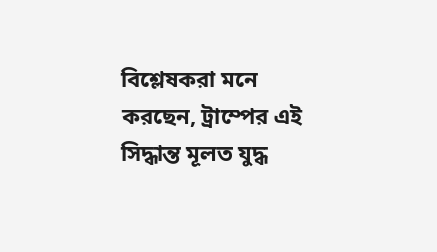বিশ্লেষকরা মনে করছেন, ট্রাম্পের এই সিদ্ধান্ত মূলত যুদ্ধ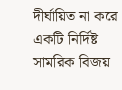দীর্ঘায়িত না করে একটি নির্দিষ্ট সামরিক বিজয়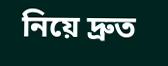নিয়ে দ্রুত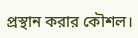প্রস্থান করার কৌশল।